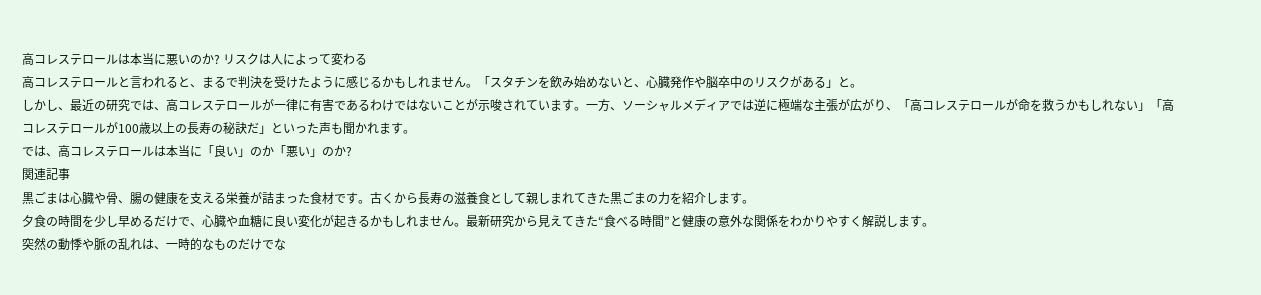高コレステロールは本当に悪いのか? リスクは人によって変わる
高コレステロールと言われると、まるで判決を受けたように感じるかもしれません。「スタチンを飲み始めないと、心臓発作や脳卒中のリスクがある」と。
しかし、最近の研究では、高コレステロールが一律に有害であるわけではないことが示唆されています。一方、ソーシャルメディアでは逆に極端な主張が広がり、「高コレステロールが命を救うかもしれない」「高コレステロールが100歳以上の長寿の秘訣だ」といった声も聞かれます。
では、高コレステロールは本当に「良い」のか「悪い」のか?
関連記事
黒ごまは心臓や骨、腸の健康を支える栄養が詰まった食材です。古くから長寿の滋養食として親しまれてきた黒ごまの力を紹介します。
夕食の時間を少し早めるだけで、心臓や血糖に良い変化が起きるかもしれません。最新研究から見えてきた“食べる時間”と健康の意外な関係をわかりやすく解説します。
突然の動悸や脈の乱れは、一時的なものだけでな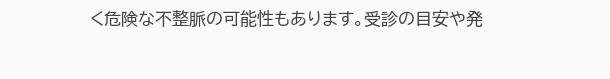く危険な不整脈の可能性もあります。受診の目安や発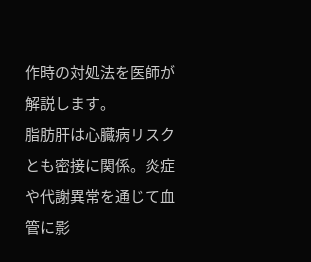作時の対処法を医師が解説します。
脂肪肝は心臓病リスクとも密接に関係。炎症や代謝異常を通じて血管に影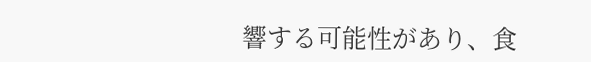響する可能性があり、食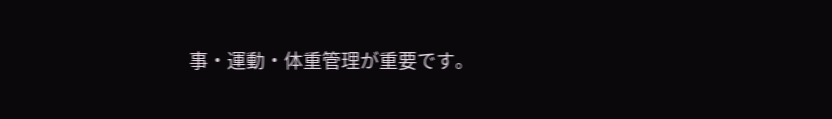事・運動・体重管理が重要です。